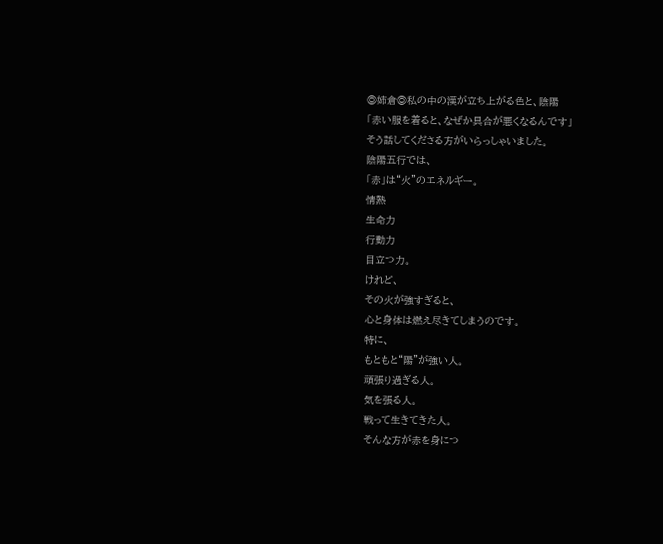◎姉倉◎私の中の漢が立ち上がる色と、陰陽
「赤い服を着ると、なぜか具合が悪くなるんです」
そう話してくださる方がいらっしゃいました。
陰陽五行では、
「赤」は“火”のエネルギー。
情熱
生命力
行動力
目立つ力。
けれど、
その火が強すぎると、
心と身体は燃え尽きてしまうのです。
特に、
もともと“陽”が強い人。
頑張り過ぎる人。
気を張る人。
戦って生きてきた人。
そんな方が赤を身につ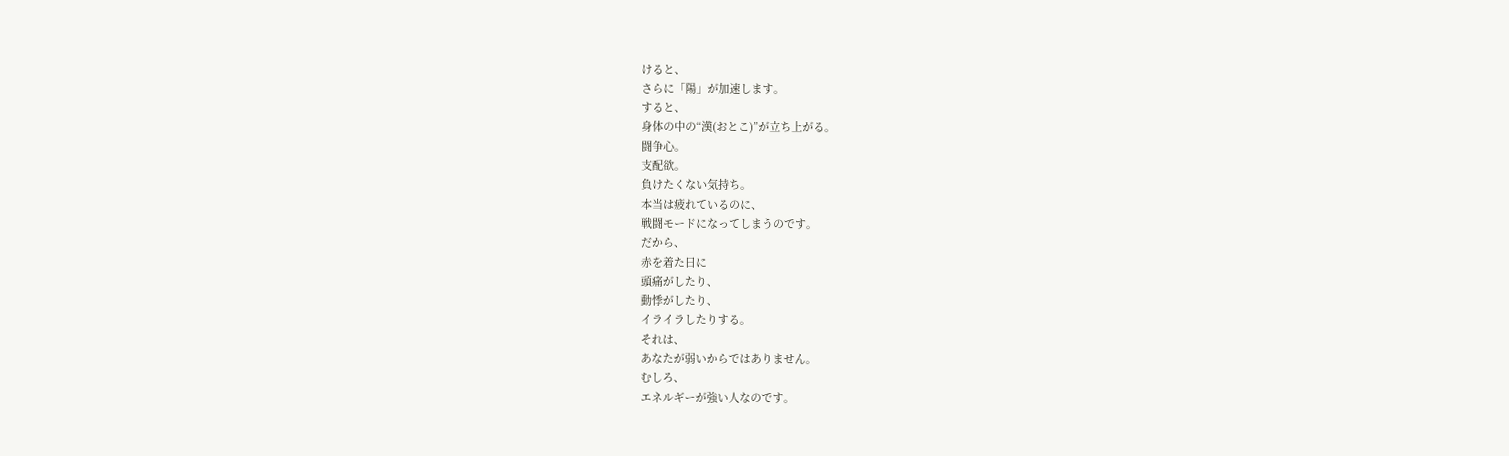けると、
さらに「陽」が加速します。
すると、
身体の中の“漢(おとこ)”が立ち上がる。
闘争心。
支配欲。
負けたくない気持ち。
本当は疲れているのに、
戦闘モードになってしまうのです。
だから、
赤を着た日に
頭痛がしたり、
動悸がしたり、
イライラしたりする。
それは、
あなたが弱いからではありません。
むしろ、
エネルギーが強い人なのです。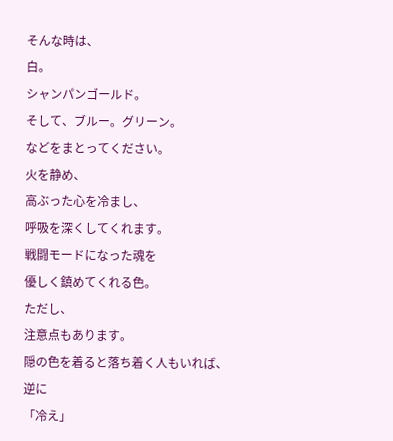そんな時は、
白。
シャンパンゴールド。
そして、ブルー。グリーン。
などをまとってください。
火を静め、
高ぶった心を冷まし、
呼吸を深くしてくれます。
戦闘モードになった魂を
優しく鎮めてくれる色。
ただし、
注意点もあります。
隠の色を着ると落ち着く人もいれば、
逆に
「冷え」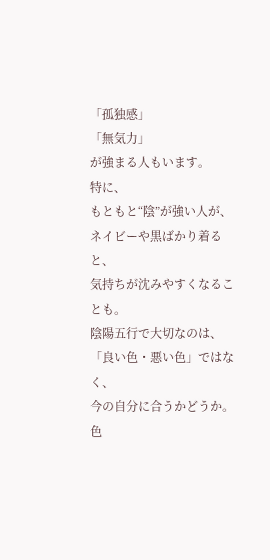「孤独感」
「無気力」
が強まる人もいます。
特に、
もともと“陰”が強い人が、
ネイビーや黒ばかり着ると、
気持ちが沈みやすくなることも。
陰陽五行で大切なのは、
「良い色・悪い色」ではなく、
今の自分に合うかどうか。
色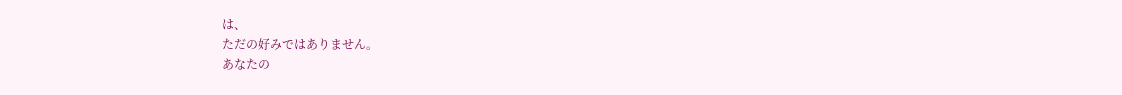は、
ただの好みではありません。
あなたの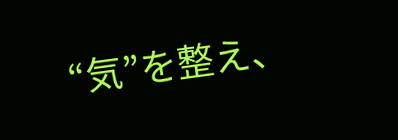“気”を整え、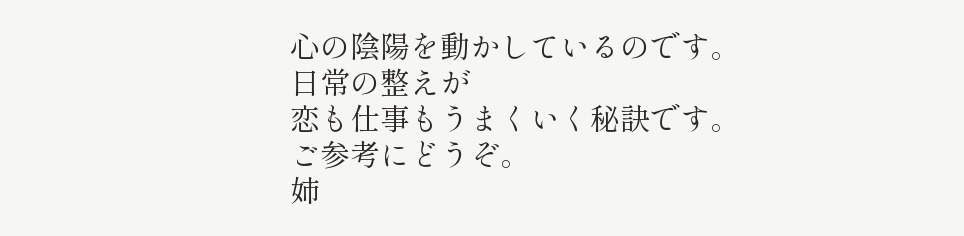心の陰陽を動かしているのです。
日常の整えが
恋も仕事もうまくいく秘訣です。
ご参考にどうぞ。
姉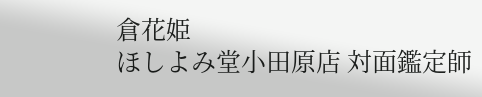倉花姫
ほしよみ堂小田原店 対面鑑定師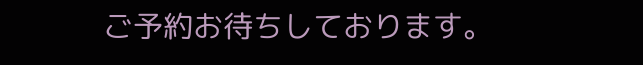ご予約お待ちしております。